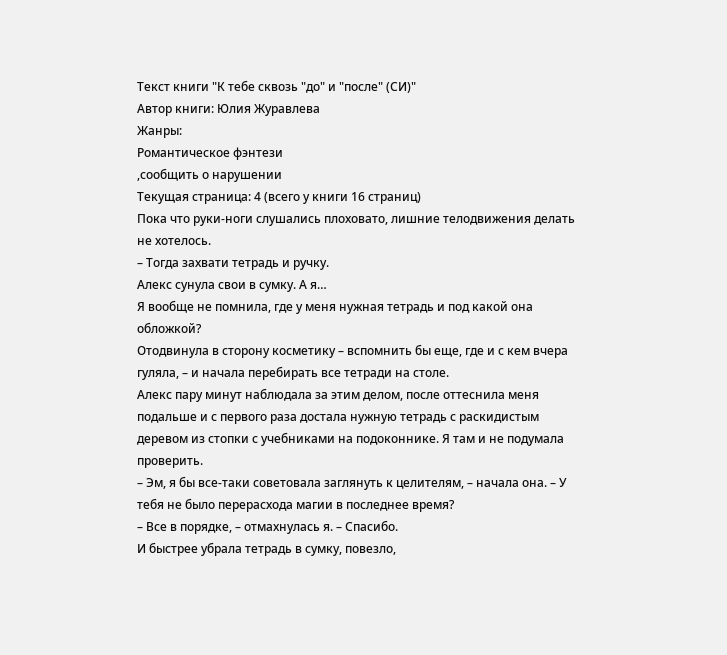Текст книги "К тебе сквозь "до" и "после" (СИ)"
Автор книги: Юлия Журавлева
Жанры:
Романтическое фэнтези
,сообщить о нарушении
Текущая страница: 4 (всего у книги 16 страниц)
Пока что руки-ноги слушались плоховато, лишние телодвижения делать не хотелось.
– Тогда захвати тетрадь и ручку.
Алекс сунула свои в сумку. А я…
Я вообще не помнила, где у меня нужная тетрадь и под какой она обложкой?
Отодвинула в сторону косметику – вспомнить бы еще, где и с кем вчера гуляла, – и начала перебирать все тетради на столе.
Алекс пару минут наблюдала за этим делом, после оттеснила меня подальше и с первого раза достала нужную тетрадь с раскидистым деревом из стопки с учебниками на подоконнике. Я там и не подумала проверить.
– Эм, я бы все-таки советовала заглянуть к целителям, – начала она. – У тебя не было перерасхода магии в последнее время?
– Все в порядке, – отмахнулась я. – Спасибо.
И быстрее убрала тетрадь в сумку, повезло,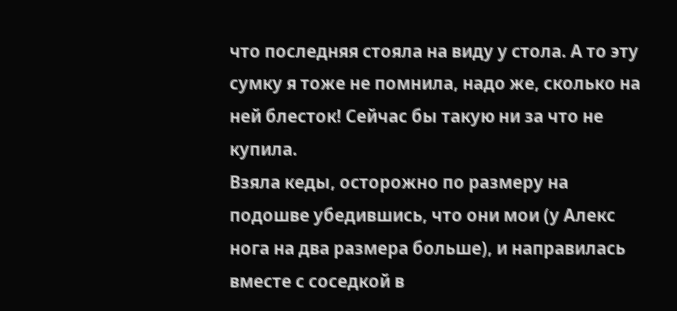что последняя стояла на виду у стола. А то эту сумку я тоже не помнила, надо же, сколько на ней блесток! Сейчас бы такую ни за что не купила.
Взяла кеды, осторожно по размеру на подошве убедившись, что они мои (у Алекс нога на два размера больше), и направилась вместе с соседкой в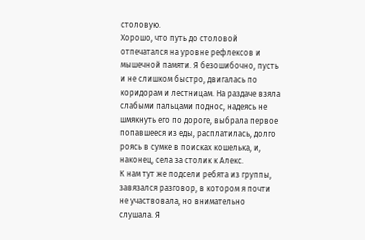столовую.
Хорошо, что путь до столовой отпечатался на уровне рефлексов и мышечной памяти. Я безошибочно, пусть и не слишком быстро, двигалась по коридорам и лестницам. На раздаче взяла слабыми пальцами поднос, надеясь не шмякнуть его по дороге, выбрала первое попавшееся из еды, расплатилась, долго роясь в сумке в поисках кошелька, и, наконец, села за столик к Алекс.
К нам тут же подсели ребята из группы, завязался разговор, в котором я почти не участвовала, но внимательно слушала. Я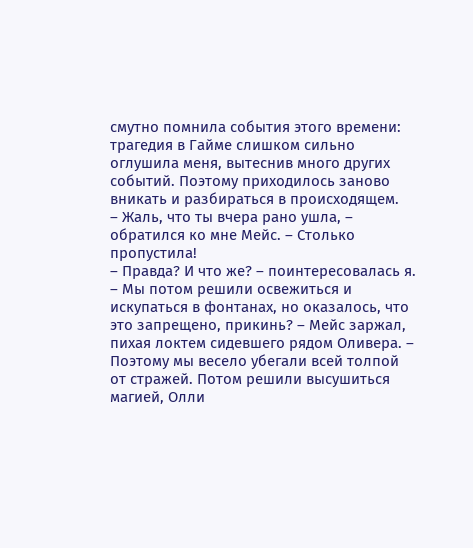смутно помнила события этого времени: трагедия в Гайме слишком сильно оглушила меня, вытеснив много других событий. Поэтому приходилось заново вникать и разбираться в происходящем.
– Жаль, что ты вчера рано ушла, – обратился ко мне Мейс. – Столько пропустила!
– Правда? И что же? – поинтересовалась я.
– Мы потом решили освежиться и искупаться в фонтанах, но оказалось, что это запрещено, прикинь? – Мейс заржал, пихая локтем сидевшего рядом Оливера. – Поэтому мы весело убегали всей толпой от стражей. Потом решили высушиться магией, Олли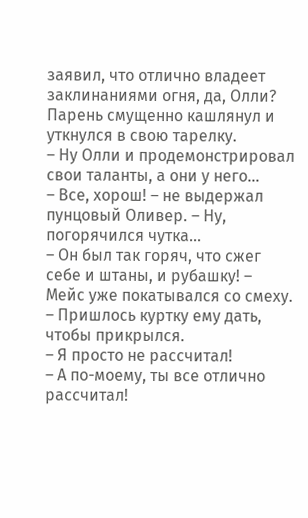заявил, что отлично владеет заклинаниями огня, да, Олли?
Парень смущенно кашлянул и уткнулся в свою тарелку.
– Ну Олли и продемонстрировал свои таланты, а они у него…
– Все, хорош! – не выдержал пунцовый Оливер. – Ну, погорячился чутка…
– Он был так горяч, что сжег себе и штаны, и рубашку! – Мейс уже покатывался со смеху. – Пришлось куртку ему дать, чтобы прикрылся.
– Я просто не рассчитал!
– А по-моему, ты все отлично рассчитал!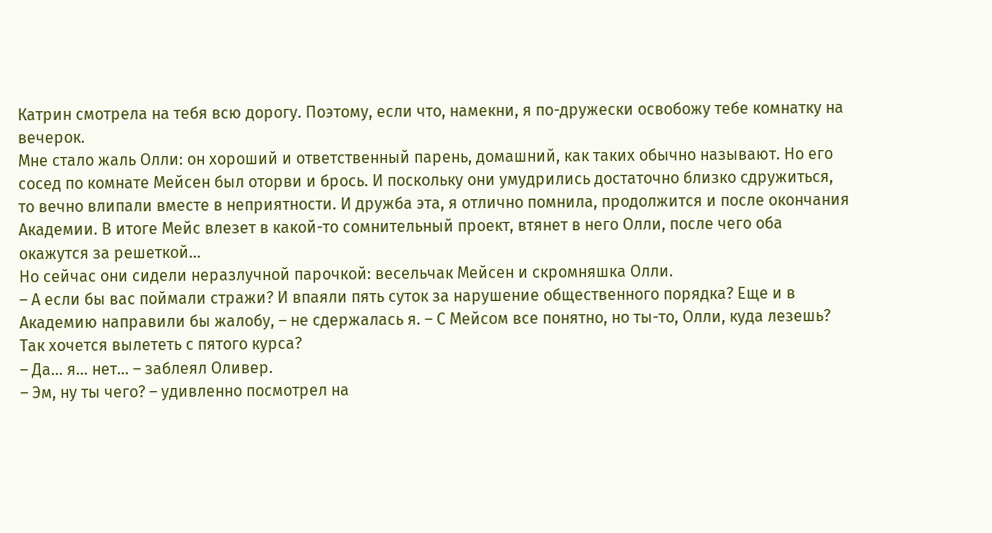Катрин смотрела на тебя всю дорогу. Поэтому, если что, намекни, я по-дружески освобожу тебе комнатку на вечерок.
Мне стало жаль Олли: он хороший и ответственный парень, домашний, как таких обычно называют. Но его сосед по комнате Мейсен был оторви и брось. И поскольку они умудрились достаточно близко сдружиться, то вечно влипали вместе в неприятности. И дружба эта, я отлично помнила, продолжится и после окончания Академии. В итоге Мейс влезет в какой-то сомнительный проект, втянет в него Олли, после чего оба окажутся за решеткой…
Но сейчас они сидели неразлучной парочкой: весельчак Мейсен и скромняшка Олли.
– А если бы вас поймали стражи? И впаяли пять суток за нарушение общественного порядка? Еще и в Академию направили бы жалобу, – не сдержалась я. – С Мейсом все понятно, но ты-то, Олли, куда лезешь? Так хочется вылететь с пятого курса?
– Да… я… нет… – заблеял Оливер.
– Эм, ну ты чего? – удивленно посмотрел на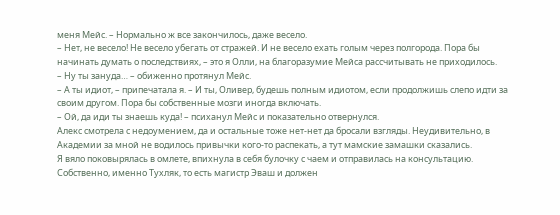меня Мейс. – Нормально ж все закончилось, даже весело.
– Нет, не весело! Не весело убегать от стражей. И не весело ехать голым через полгорода. Пора бы начинать думать о последствиях, – это я Олли, на благоразумие Мейса рассчитывать не приходилось.
– Ну ты зануда… – обиженно протянул Мейс.
– А ты идиот, – припечатала я. – И ты, Оливер, будешь полным идиотом, если продолжишь слепо идти за своим другом. Пора бы собственные мозги иногда включать.
– Ой, да иди ты знаешь куда! – психанул Мейс и показательно отвернулся.
Алекс смотрела с недоумением, да и остальные тоже нет-нет да бросали взгляды. Неудивительно, в Академии за мной не водилось привычки кого-то распекать, а тут мамские замашки сказались.
Я вяло поковырялась в омлете, впихнула в себя булочку с чаем и отправилась на консультацию. Собственно, именно Тухляк, то есть магистр Эваш и должен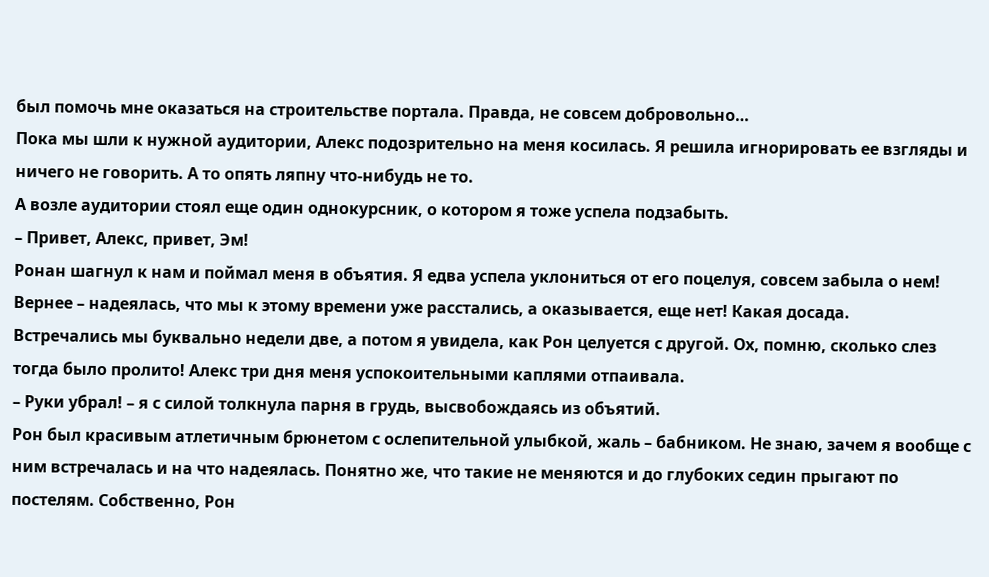был помочь мне оказаться на строительстве портала. Правда, не совсем добровольно…
Пока мы шли к нужной аудитории, Алекс подозрительно на меня косилась. Я решила игнорировать ее взгляды и ничего не говорить. А то опять ляпну что-нибудь не то.
А возле аудитории стоял еще один однокурсник, о котором я тоже успела подзабыть.
– Привет, Алекс, привет, Эм!
Ронан шагнул к нам и поймал меня в объятия. Я едва успела уклониться от его поцелуя, совсем забыла о нем! Вернее – надеялась, что мы к этому времени уже расстались, а оказывается, еще нет! Какая досада.
Встречались мы буквально недели две, а потом я увидела, как Рон целуется с другой. Ох, помню, сколько слез тогда было пролито! Алекс три дня меня успокоительными каплями отпаивала.
– Руки убрал! – я с силой толкнула парня в грудь, высвобождаясь из объятий.
Рон был красивым атлетичным брюнетом с ослепительной улыбкой, жаль – бабником. Не знаю, зачем я вообще с ним встречалась и на что надеялась. Понятно же, что такие не меняются и до глубоких седин прыгают по постелям. Собственно, Рон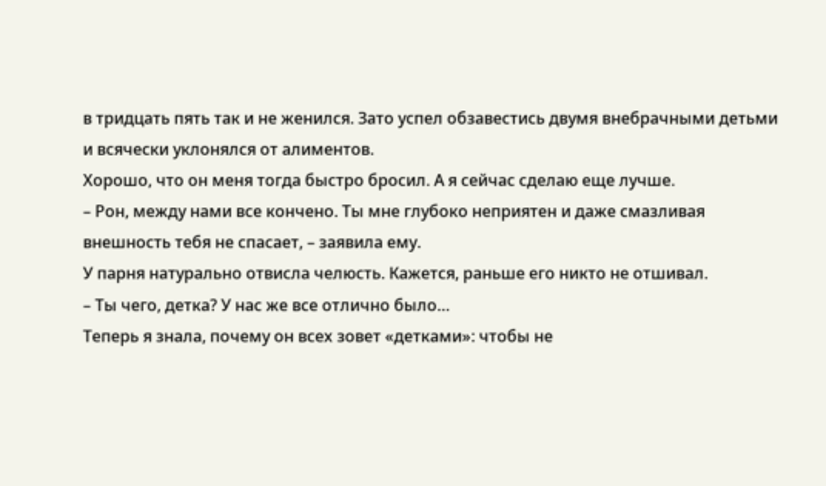в тридцать пять так и не женился. Зато успел обзавестись двумя внебрачными детьми и всячески уклонялся от алиментов.
Хорошо, что он меня тогда быстро бросил. А я сейчас сделаю еще лучше.
– Рон, между нами все кончено. Ты мне глубоко неприятен и даже смазливая внешность тебя не спасает, – заявила ему.
У парня натурально отвисла челюсть. Кажется, раньше его никто не отшивал.
– Ты чего, детка? У нас же все отлично было…
Теперь я знала, почему он всех зовет «детками»: чтобы не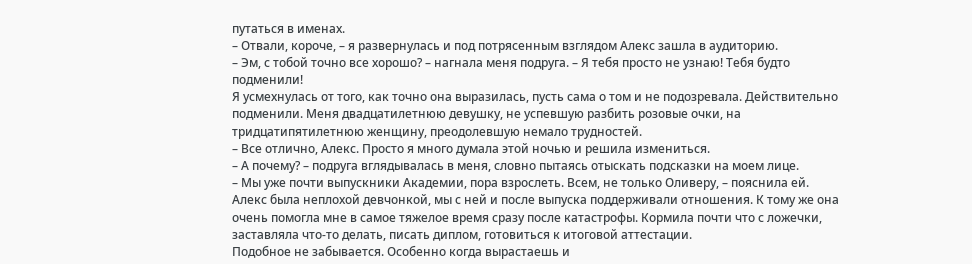путаться в именах.
– Отвали, короче, – я развернулась и под потрясенным взглядом Алекс зашла в аудиторию.
– Эм, с тобой точно все хорошо? – нагнала меня подруга. – Я тебя просто не узнаю! Тебя будто подменили!
Я усмехнулась от того, как точно она выразилась, пусть сама о том и не подозревала. Действительно подменили. Меня двадцатилетнюю девушку, не успевшую разбить розовые очки, на тридцатипятилетнюю женщину, преодолевшую немало трудностей.
– Все отлично, Алекс. Просто я много думала этой ночью и решила измениться.
– А почему? – подруга вглядывалась в меня, словно пытаясь отыскать подсказки на моем лице.
– Мы уже почти выпускники Академии, пора взрослеть. Всем, не только Оливеру, – пояснила ей.
Алекс была неплохой девчонкой, мы с ней и после выпуска поддерживали отношения. К тому же она очень помогла мне в самое тяжелое время сразу после катастрофы. Кормила почти что с ложечки, заставляла что-то делать, писать диплом, готовиться к итоговой аттестации.
Подобное не забывается. Особенно когда вырастаешь и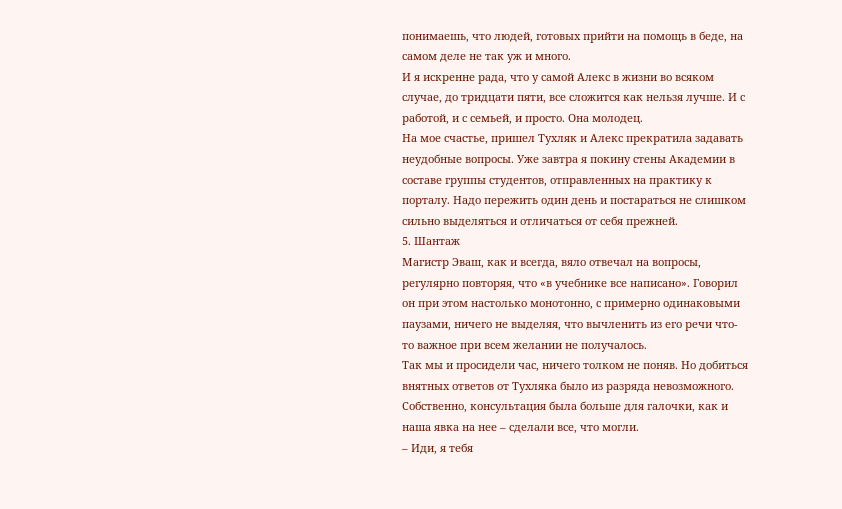понимаешь, что людей, готовых прийти на помощь в беде, на самом деле не так уж и много.
И я искренне рада, что у самой Алекс в жизни во всяком случае, до тридцати пяти, все сложится как нельзя лучше. И с работой, и с семьей, и просто. Она молодец.
На мое счастье, пришел Тухляк и Алекс прекратила задавать неудобные вопросы. Уже завтра я покину стены Академии в составе группы студентов, отправленных на практику к порталу. Надо пережить один день и постараться не слишком сильно выделяться и отличаться от себя прежней.
5. Шантаж
Магистр Эваш, как и всегда, вяло отвечал на вопросы, регулярно повторяя, что «в учебнике все написано». Говорил он при этом настолько монотонно, с примерно одинаковыми паузами, ничего не выделяя, что вычленить из его речи что-то важное при всем желании не получалось.
Так мы и просидели час, ничего толком не поняв. Но добиться внятных ответов от Тухляка было из разряда невозможного. Собственно, консультация была больше для галочки, как и наша явка на нее – сделали все, что могли.
– Иди, я тебя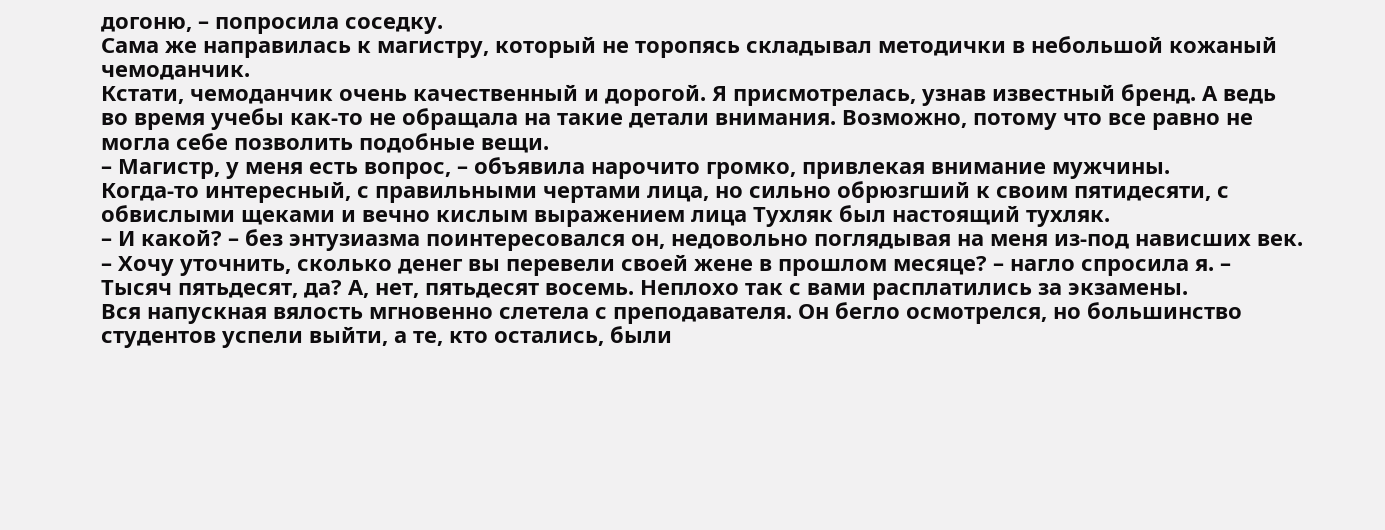догоню, – попросила соседку.
Сама же направилась к магистру, который не торопясь складывал методички в небольшой кожаный чемоданчик.
Кстати, чемоданчик очень качественный и дорогой. Я присмотрелась, узнав известный бренд. А ведь во время учебы как-то не обращала на такие детали внимания. Возможно, потому что все равно не могла себе позволить подобные вещи.
– Магистр, у меня есть вопрос, – объявила нарочито громко, привлекая внимание мужчины.
Когда-то интересный, с правильными чертами лица, но сильно обрюзгший к своим пятидесяти, с обвислыми щеками и вечно кислым выражением лица Тухляк был настоящий тухляк.
– И какой? – без энтузиазма поинтересовался он, недовольно поглядывая на меня из-под нависших век.
– Хочу уточнить, сколько денег вы перевели своей жене в прошлом месяце? – нагло спросила я. – Тысяч пятьдесят, да? А, нет, пятьдесят восемь. Неплохо так с вами расплатились за экзамены.
Вся напускная вялость мгновенно слетела с преподавателя. Он бегло осмотрелся, но большинство студентов успели выйти, а те, кто остались, были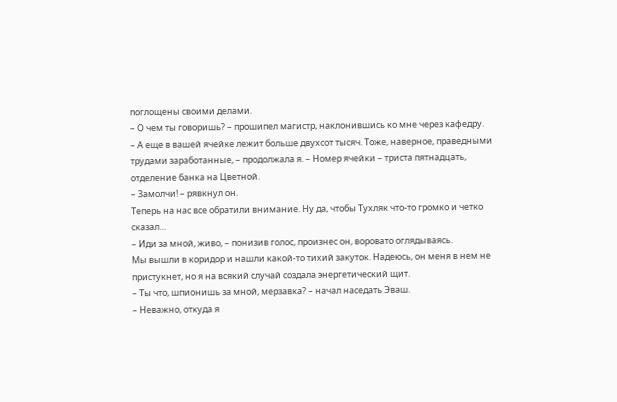поглощены своими делами.
– О чем ты говоришь? – прошипел магистр, наклонившись ко мне через кафедру.
– А еще в вашей ячейке лежит больше двухсот тысяч. Тоже, наверное, праведными трудами заработанные, – продолжала я. – Номер ячейки – триста пятнадцать, отделение банка на Цветной.
– Замолчи! – рявкнул он.
Теперь на нас все обратили внимание. Ну да, чтобы Тухляк что-то громко и четко сказал…
– Иди за мной, живо, – понизив голос, произнес он, воровато оглядываясь.
Мы вышли в коридор и нашли какой-то тихий закуток. Надеюсь, он меня в нем не пристукнет, но я на всякий случай создала энергетический щит.
– Ты что, шпионишь за мной, мерзавка? – начал наседать Эваш.
– Неважно, откуда я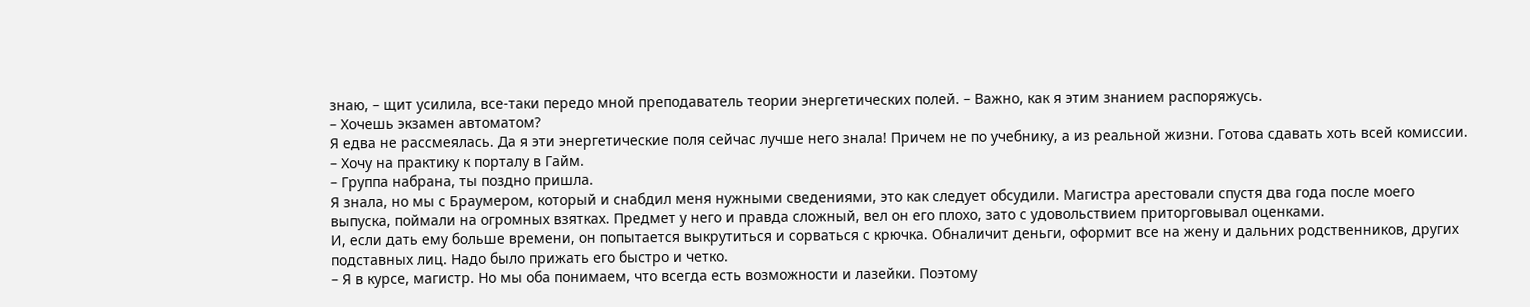знаю, – щит усилила, все-таки передо мной преподаватель теории энергетических полей. – Важно, как я этим знанием распоряжусь.
– Хочешь экзамен автоматом?
Я едва не рассмеялась. Да я эти энергетические поля сейчас лучше него знала! Причем не по учебнику, а из реальной жизни. Готова сдавать хоть всей комиссии.
– Хочу на практику к порталу в Гайм.
– Группа набрана, ты поздно пришла.
Я знала, но мы с Браумером, который и снабдил меня нужными сведениями, это как следует обсудили. Магистра арестовали спустя два года после моего выпуска, поймали на огромных взятках. Предмет у него и правда сложный, вел он его плохо, зато с удовольствием приторговывал оценками.
И, если дать ему больше времени, он попытается выкрутиться и сорваться с крючка. Обналичит деньги, оформит все на жену и дальних родственников, других подставных лиц. Надо было прижать его быстро и четко.
– Я в курсе, магистр. Но мы оба понимаем, что всегда есть возможности и лазейки. Поэтому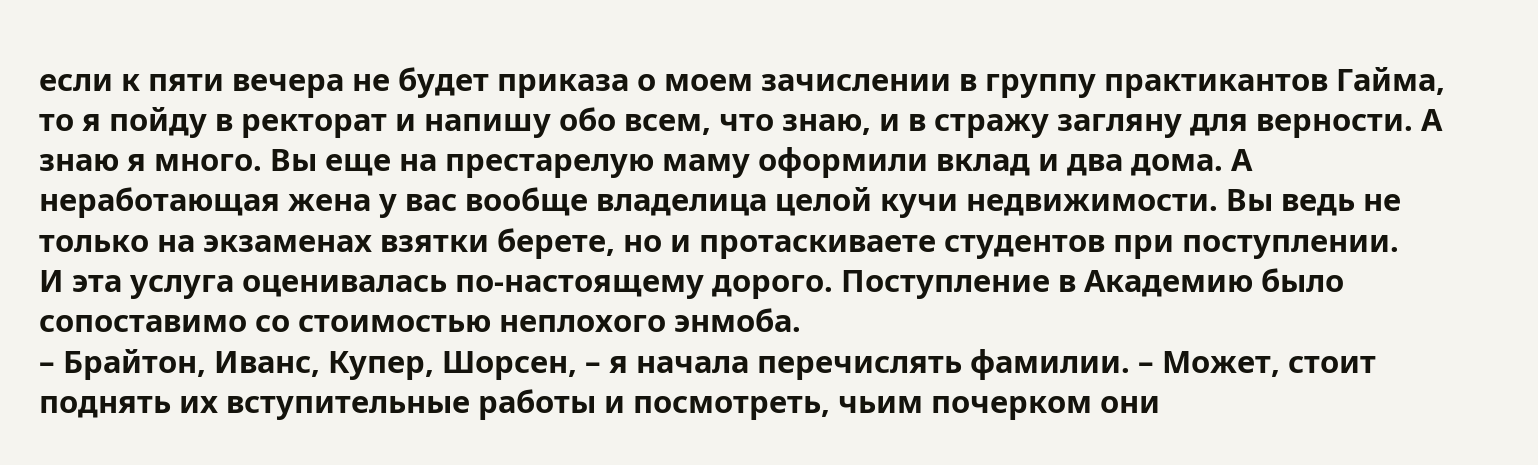если к пяти вечера не будет приказа о моем зачислении в группу практикантов Гайма, то я пойду в ректорат и напишу обо всем, что знаю, и в стражу загляну для верности. А знаю я много. Вы еще на престарелую маму оформили вклад и два дома. А неработающая жена у вас вообще владелица целой кучи недвижимости. Вы ведь не только на экзаменах взятки берете, но и протаскиваете студентов при поступлении.
И эта услуга оценивалась по-настоящему дорого. Поступление в Академию было сопоставимо со стоимостью неплохого энмоба.
– Брайтон, Иванс, Купер, Шорсен, – я начала перечислять фамилии. – Может, стоит поднять их вступительные работы и посмотреть, чьим почерком они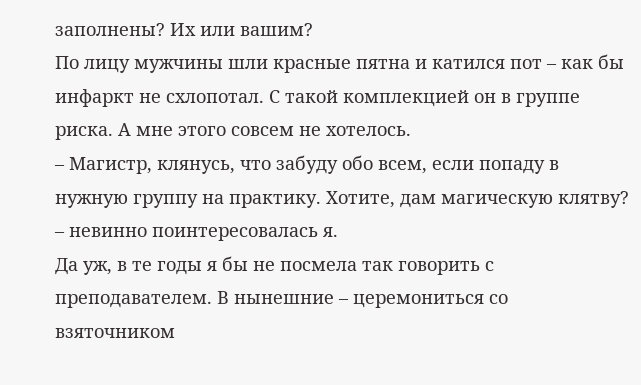заполнены? Их или вашим?
По лицу мужчины шли красные пятна и катился пот – как бы инфаркт не схлопотал. С такой комплекцией он в группе риска. А мне этого совсем не хотелось.
– Магистр, клянусь, что забуду обо всем, если попаду в нужную группу на практику. Хотите, дам магическую клятву? – невинно поинтересовалась я.
Да уж, в те годы я бы не посмела так говорить с преподавателем. В нынешние – церемониться со взяточником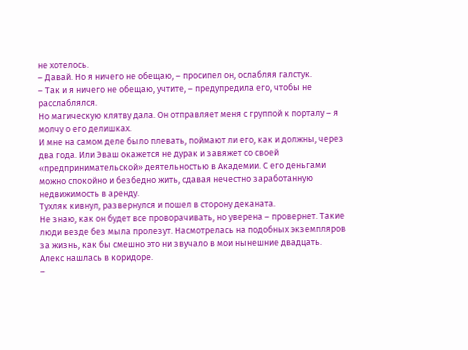не хотелось.
– Давай. Но я ничего не обещаю, – просипел он, ослабляя галстук.
– Так и я ничего не обещаю, учтите, – предупредила его, чтобы не расслаблялся.
Но магическую клятву дала. Он отправляет меня с группой к порталу – я молчу о его делишках.
И мне на самом деле было плевать, поймают ли его, как и должны, через два года. Или Эваш окажется не дурак и завяжет со своей «предпринимательской» деятельностью в Академии. С его деньгами можно спокойно и безбедно жить, сдавая нечестно заработанную недвижимость в аренду.
Тухляк кивнул, развернулся и пошел в сторону деканата.
Не знаю, как он будет все проворачивать, но уверена – провернет. Такие люди везде без мыла пролезут. Насмотрелась на подобных экземпляров за жизнь, как бы смешно это ни звучало в мои нынешние двадцать.
Алекс нашлась в коридоре.
–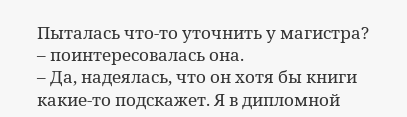Пыталась что-то уточнить у магистра? – поинтересовалась она.
– Да, надеялась, что он хотя бы книги какие-то подскажет. Я в дипломной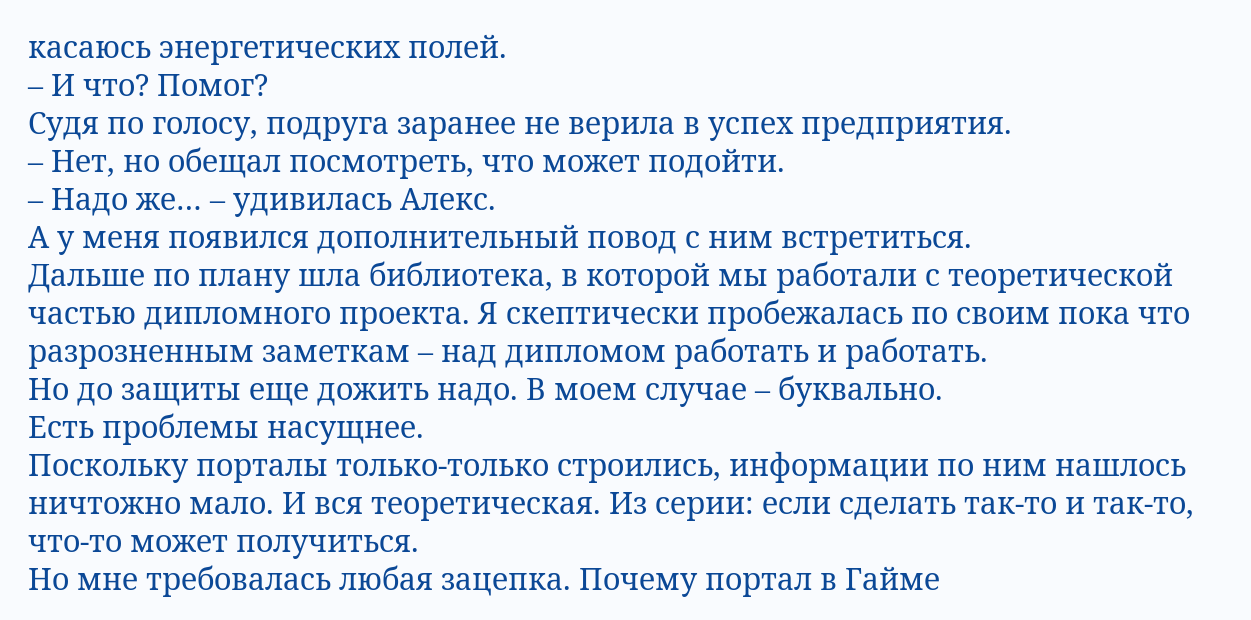касаюсь энергетических полей.
– И что? Помог?
Судя по голосу, подруга заранее не верила в успех предприятия.
– Нет, но обещал посмотреть, что может подойти.
– Надо же… – удивилась Алекс.
А у меня появился дополнительный повод с ним встретиться.
Дальше по плану шла библиотека, в которой мы работали с теоретической частью дипломного проекта. Я скептически пробежалась по своим пока что разрозненным заметкам – над дипломом работать и работать.
Но до защиты еще дожить надо. В моем случае – буквально.
Есть проблемы насущнее.
Поскольку порталы только-только строились, информации по ним нашлось ничтожно мало. И вся теоретическая. Из серии: если сделать так-то и так-то, что-то может получиться.
Но мне требовалась любая зацепка. Почему портал в Гайме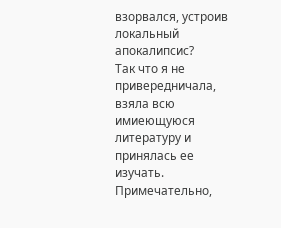взорвался, устроив локальный апокалипсис?
Так что я не привередничала, взяла всю имиеющуюся литературу и принялась ее изучать.
Примечательно,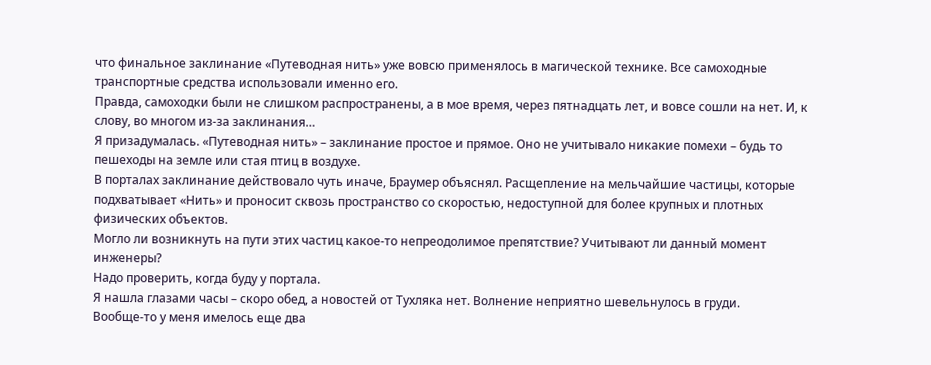что финальное заклинание «Путеводная нить» уже вовсю применялось в магической технике. Все самоходные транспортные средства использовали именно его.
Правда, самоходки были не слишком распространены, а в мое время, через пятнадцать лет, и вовсе сошли на нет. И, к слову, во многом из-за заклинания…
Я призадумалась. «Путеводная нить» – заклинание простое и прямое. Оно не учитывало никакие помехи – будь то пешеходы на земле или стая птиц в воздухе.
В порталах заклинание действовало чуть иначе, Браумер объяснял. Расщепление на мельчайшие частицы, которые подхватывает «Нить» и проносит сквозь пространство со скоростью, недоступной для более крупных и плотных физических объектов.
Могло ли возникнуть на пути этих частиц какое-то непреодолимое препятствие? Учитывают ли данный момент инженеры?
Надо проверить, когда буду у портала.
Я нашла глазами часы – скоро обед, а новостей от Тухляка нет. Волнение неприятно шевельнулось в груди.
Вообще-то у меня имелось еще два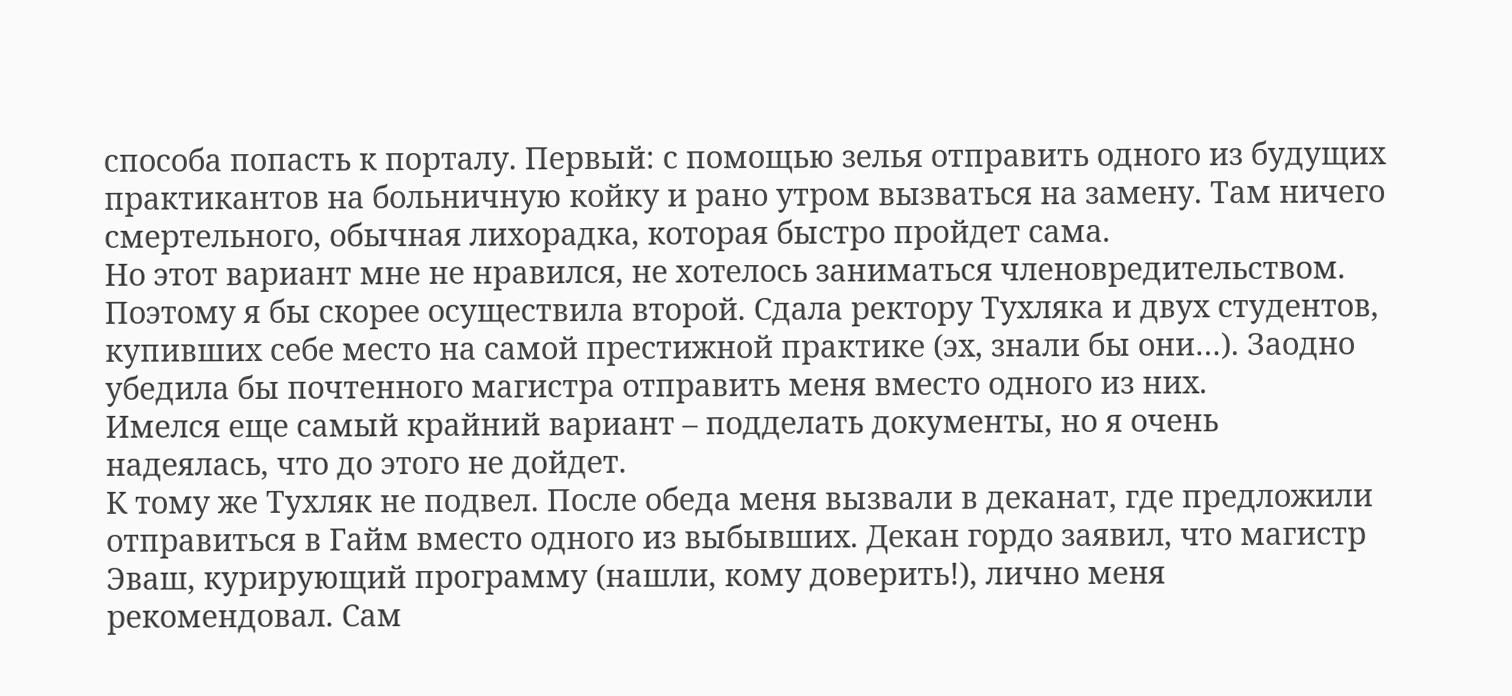способа попасть к порталу. Первый: с помощью зелья отправить одного из будущих практикантов на больничную койку и рано утром вызваться на замену. Там ничего смертельного, обычная лихорадка, которая быстро пройдет сама.
Но этот вариант мне не нравился, не хотелось заниматься членовредительством. Поэтому я бы скорее осуществила второй. Сдала ректору Тухляка и двух студентов, купивших себе место на самой престижной практике (эх, знали бы они…). Заодно убедила бы почтенного магистра отправить меня вместо одного из них.
Имелся еще самый крайний вариант – подделать документы, но я очень надеялась, что до этого не дойдет.
К тому же Тухляк не подвел. После обеда меня вызвали в деканат, где предложили отправиться в Гайм вместо одного из выбывших. Декан гордо заявил, что магистр Эваш, курирующий программу (нашли, кому доверить!), лично меня рекомендовал. Сам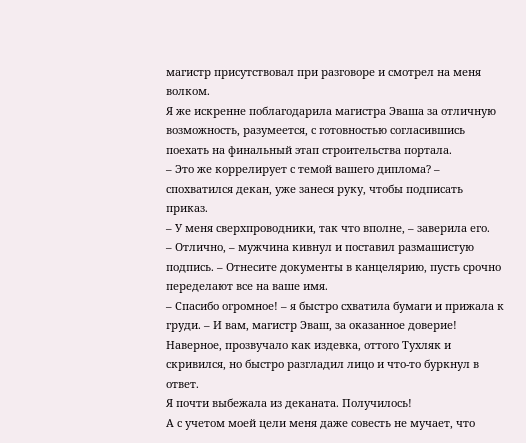магистр присутствовал при разговоре и смотрел на меня волком.
Я же искренне поблагодарила магистра Эваша за отличную возможность, разумеется, с готовностью согласившись поехать на финальный этап строительства портала.
– Это же коррелирует с темой вашего диплома? – спохватился декан, уже занеся руку, чтобы подписать приказ.
– У меня сверхпроводники, так что вполне, – заверила его.
– Отлично, – мужчина кивнул и поставил размашистую подпись. – Отнесите документы в канцелярию, пусть срочно переделают все на ваше имя.
– Спасибо огромное! – я быстро схватила бумаги и прижала к груди. – И вам, магистр Эваш, за оказанное доверие!
Наверное, прозвучало как издевка, оттого Тухляк и скривился, но быстро разгладил лицо и что-то буркнул в ответ.
Я почти выбежала из деканата. Получилось!
А с учетом моей цели меня даже совесть не мучает, что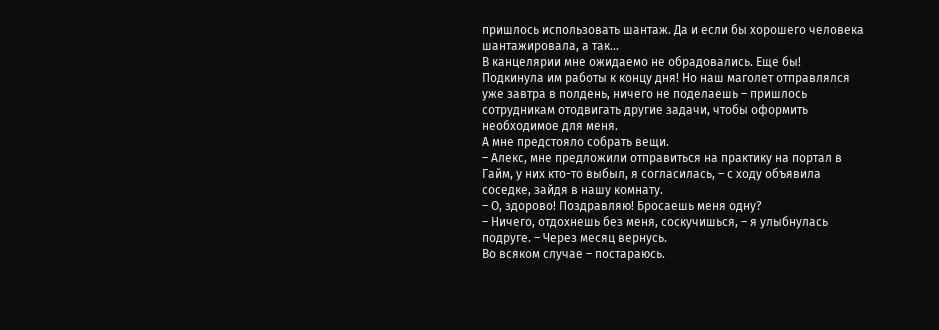пришлось использовать шантаж. Да и если бы хорошего человека шантажировала, а так…
В канцелярии мне ожидаемо не обрадовались. Еще бы! Подкинула им работы к концу дня! Но наш маголет отправлялся уже завтра в полдень, ничего не поделаешь – пришлось сотрудникам отодвигать другие задачи, чтобы оформить необходимое для меня.
А мне предстояло собрать вещи.
– Алекс, мне предложили отправиться на практику на портал в Гайм, у них кто-то выбыл, я согласилась, – с ходу объявила соседке, зайдя в нашу комнату.
– О, здорово! Поздравляю! Бросаешь меня одну?
– Ничего, отдохнешь без меня, соскучишься, – я улыбнулась подруге. – Через месяц вернусь.
Во всяком случае – постараюсь.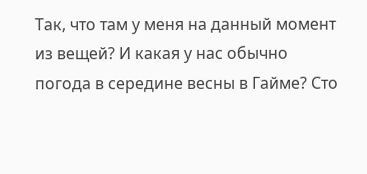Так, что там у меня на данный момент из вещей? И какая у нас обычно погода в середине весны в Гайме? Сто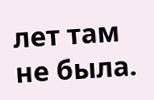лет там не была.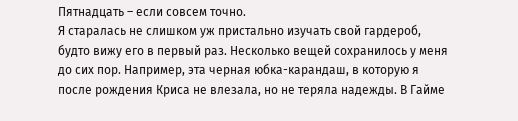Пятнадцать – если совсем точно.
Я старалась не слишком уж пристально изучать свой гардероб, будто вижу его в первый раз. Несколько вещей сохранилось у меня до сих пор. Например, эта черная юбка-карандаш, в которую я после рождения Криса не влезала, но не теряла надежды. В Гайме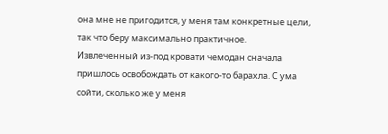она мне не пригодится, у меня там конкретные цели, так что беру максимально практичное.
Извлеченный из-под кровати чемодан сначала пришлось освобождать от какого-то барахла. С ума сойти, сколько же у меня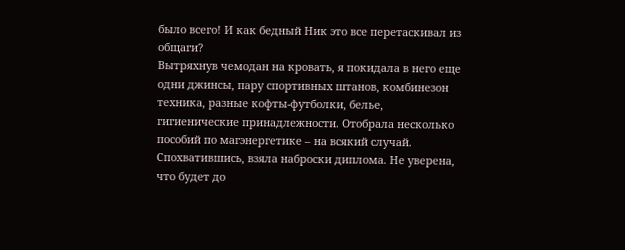было всего! И как бедный Ник это все перетаскивал из общаги?
Вытряхнув чемодан на кровать, я покидала в него еще одни джинсы, пару спортивных штанов, комбинезон техника, разные кофты-футболки, белье, гигиенические принадлежности. Отобрала несколько пособий по магэнергетике – на всякий случай.
Спохватившись, взяла наброски диплома. Не уверена, что будет до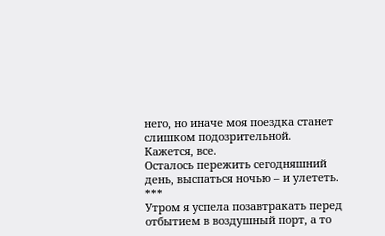него, но иначе моя поездка станет слишком подозрительной.
Кажется, все.
Осталось пережить сегодняшний день, выспаться ночью – и улететь.
***
Утром я успела позавтракать перед отбытием в воздушный порт, а то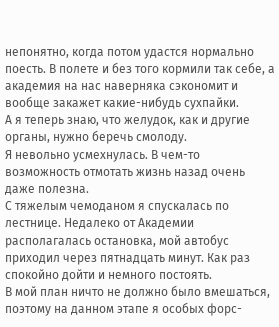непонятно, когда потом удастся нормально поесть. В полете и без того кормили так себе, а академия на нас наверняка сэкономит и вообще закажет какие-нибудь сухпайки.
А я теперь знаю, что желудок, как и другие органы, нужно беречь смолоду.
Я невольно усмехнулась. В чем-то возможность отмотать жизнь назад очень даже полезна.
С тяжелым чемоданом я спускалась по лестнице. Недалеко от Академии располагалась остановка, мой автобус приходил через пятнадцать минут. Как раз спокойно дойти и немного постоять.
В мой план ничто не должно было вмешаться, поэтому на данном этапе я особых форс-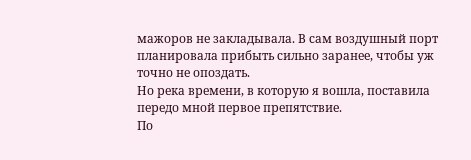мажоров не закладывала. В сам воздушный порт планировала прибыть сильно заранее, чтобы уж точно не опоздать.
Но река времени, в которую я вошла, поставила передо мной первое препятствие.
По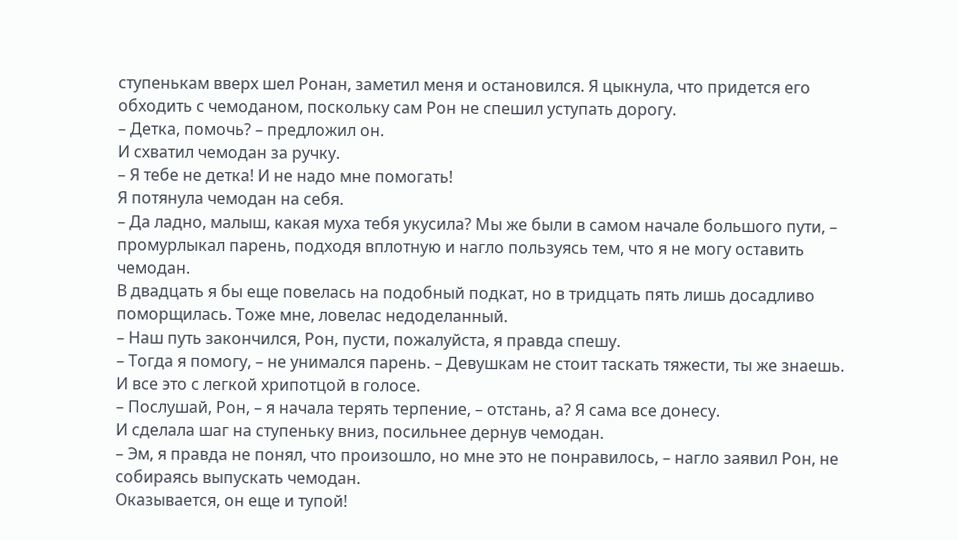ступенькам вверх шел Ронан, заметил меня и остановился. Я цыкнула, что придется его обходить с чемоданом, поскольку сам Рон не спешил уступать дорогу.
– Детка, помочь? – предложил он.
И схватил чемодан за ручку.
– Я тебе не детка! И не надо мне помогать!
Я потянула чемодан на себя.
– Да ладно, малыш, какая муха тебя укусила? Мы же были в самом начале большого пути, – промурлыкал парень, подходя вплотную и нагло пользуясь тем, что я не могу оставить чемодан.
В двадцать я бы еще повелась на подобный подкат, но в тридцать пять лишь досадливо поморщилась. Тоже мне, ловелас недоделанный.
– Наш путь закончился, Рон, пусти, пожалуйста, я правда спешу.
– Тогда я помогу, – не унимался парень. – Девушкам не стоит таскать тяжести, ты же знаешь.
И все это с легкой хрипотцой в голосе.
– Послушай, Рон, – я начала терять терпение, – отстань, а? Я сама все донесу.
И сделала шаг на ступеньку вниз, посильнее дернув чемодан.
– Эм, я правда не понял, что произошло, но мне это не понравилось, – нагло заявил Рон, не собираясь выпускать чемодан.
Оказывается, он еще и тупой!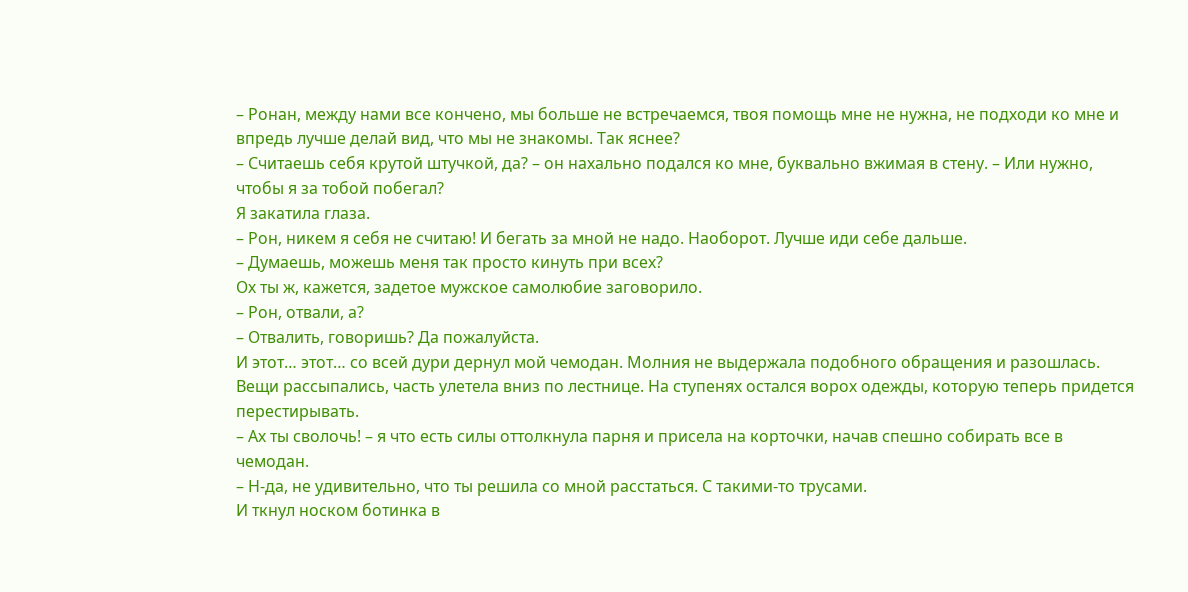– Ронан, между нами все кончено, мы больше не встречаемся, твоя помощь мне не нужна, не подходи ко мне и впредь лучше делай вид, что мы не знакомы. Так яснее?
– Считаешь себя крутой штучкой, да? – он нахально подался ко мне, буквально вжимая в стену. – Или нужно, чтобы я за тобой побегал?
Я закатила глаза.
– Рон, никем я себя не считаю! И бегать за мной не надо. Наоборот. Лучше иди себе дальше.
– Думаешь, можешь меня так просто кинуть при всех?
Ох ты ж, кажется, задетое мужское самолюбие заговорило.
– Рон, отвали, а?
– Отвалить, говоришь? Да пожалуйста.
И этот… этот… со всей дури дернул мой чемодан. Молния не выдержала подобного обращения и разошлась. Вещи рассыпались, часть улетела вниз по лестнице. На ступенях остался ворох одежды, которую теперь придется перестирывать.
– Ах ты сволочь! – я что есть силы оттолкнула парня и присела на корточки, начав спешно собирать все в чемодан.
– Н-да, не удивительно, что ты решила со мной расстаться. С такими-то трусами.
И ткнул носком ботинка в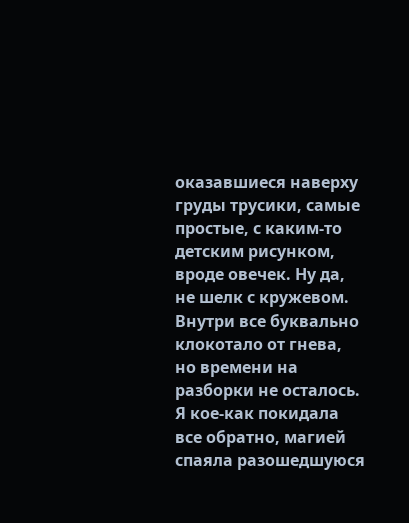оказавшиеся наверху груды трусики, самые простые, с каким-то детским рисунком, вроде овечек. Ну да, не шелк с кружевом.
Внутри все буквально клокотало от гнева, но времени на разборки не осталось.
Я кое-как покидала все обратно, магией спаяла разошедшуюся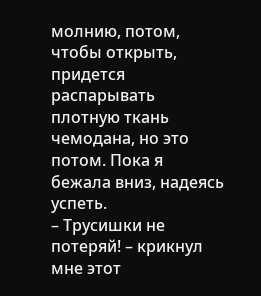молнию, потом, чтобы открыть, придется распарывать плотную ткань чемодана, но это потом. Пока я бежала вниз, надеясь успеть.
– Трусишки не потеряй! – крикнул мне этот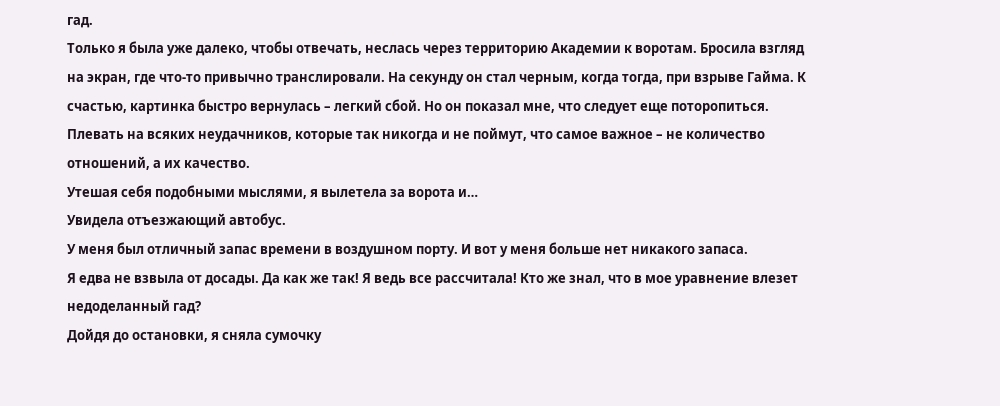гад.
Только я была уже далеко, чтобы отвечать, неслась через территорию Академии к воротам. Бросила взгляд на экран, где что-то привычно транслировали. На секунду он стал черным, когда тогда, при взрыве Гайма. К счастью, картинка быстро вернулась – легкий сбой. Но он показал мне, что следует еще поторопиться. Плевать на всяких неудачников, которые так никогда и не поймут, что самое важное – не количество отношений, а их качество.
Утешая себя подобными мыслями, я вылетела за ворота и…
Увидела отъезжающий автобус.
У меня был отличный запас времени в воздушном порту. И вот у меня больше нет никакого запаса.
Я едва не взвыла от досады. Да как же так! Я ведь все рассчитала! Кто же знал, что в мое уравнение влезет недоделанный гад?
Дойдя до остановки, я сняла сумочку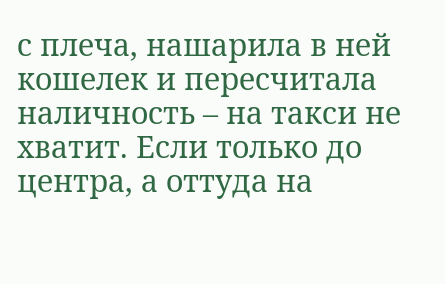с плеча, нашарила в ней кошелек и пересчитала наличность – на такси не хватит. Если только до центра, а оттуда на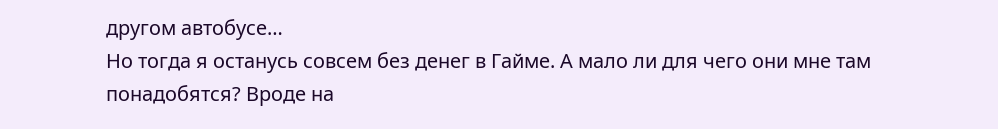другом автобусе…
Но тогда я останусь совсем без денег в Гайме. А мало ли для чего они мне там понадобятся? Вроде на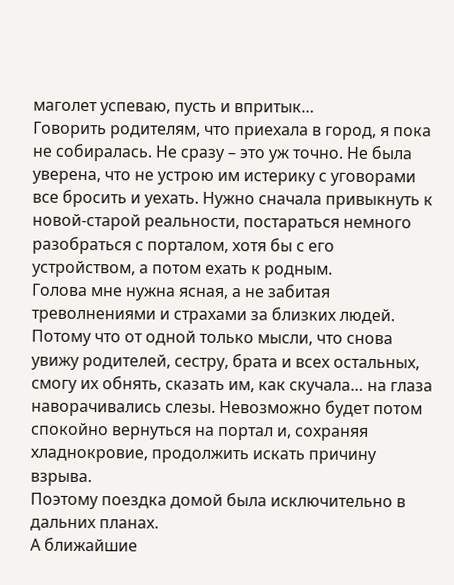маголет успеваю, пусть и впритык…
Говорить родителям, что приехала в город, я пока не собиралась. Не сразу – это уж точно. Не была уверена, что не устрою им истерику с уговорами все бросить и уехать. Нужно сначала привыкнуть к новой-старой реальности, постараться немного разобраться с порталом, хотя бы с его устройством, а потом ехать к родным.
Голова мне нужна ясная, а не забитая треволнениями и страхами за близких людей. Потому что от одной только мысли, что снова увижу родителей, сестру, брата и всех остальных, смогу их обнять, сказать им, как скучала… на глаза наворачивались слезы. Невозможно будет потом спокойно вернуться на портал и, сохраняя хладнокровие, продолжить искать причину взрыва.
Поэтому поездка домой была исключительно в дальних планах.
А ближайшие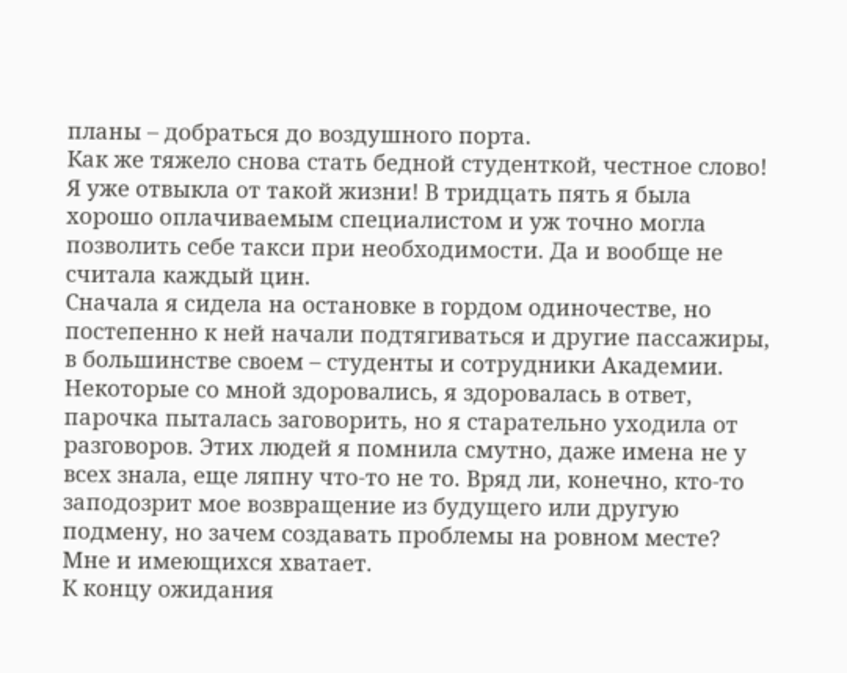планы – добраться до воздушного порта.
Как же тяжело снова стать бедной студенткой, честное слово! Я уже отвыкла от такой жизни! В тридцать пять я была хорошо оплачиваемым специалистом и уж точно могла позволить себе такси при необходимости. Да и вообще не считала каждый цин.
Сначала я сидела на остановке в гордом одиночестве, но постепенно к ней начали подтягиваться и другие пассажиры, в большинстве своем – студенты и сотрудники Академии. Некоторые со мной здоровались, я здоровалась в ответ, парочка пыталась заговорить, но я старательно уходила от разговоров. Этих людей я помнила смутно, даже имена не у всех знала, еще ляпну что-то не то. Вряд ли, конечно, кто-то заподозрит мое возвращение из будущего или другую подмену, но зачем создавать проблемы на ровном месте? Мне и имеющихся хватает.
К концу ожидания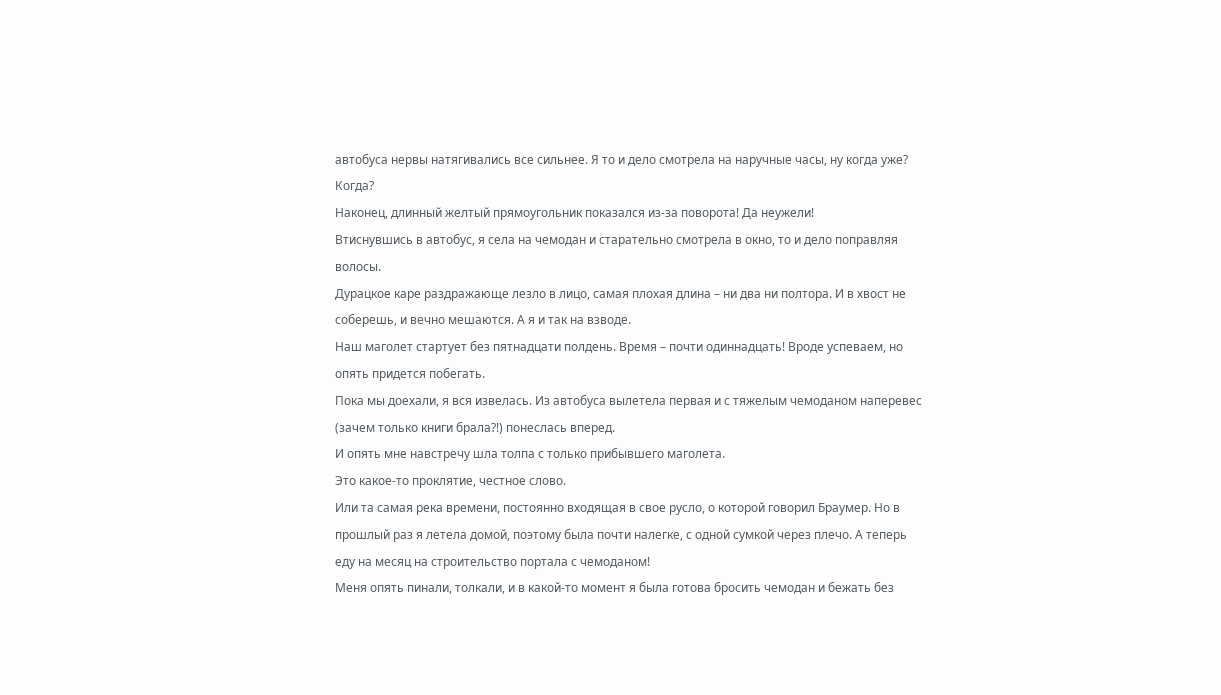автобуса нервы натягивались все сильнее. Я то и дело смотрела на наручные часы, ну когда уже? Когда?
Наконец, длинный желтый прямоугольник показался из-за поворота! Да неужели!
Втиснувшись в автобус, я села на чемодан и старательно смотрела в окно, то и дело поправляя волосы.
Дурацкое каре раздражающе лезло в лицо, самая плохая длина – ни два ни полтора. И в хвост не соберешь, и вечно мешаются. А я и так на взводе.
Наш маголет стартует без пятнадцати полдень. Время – почти одиннадцать! Вроде успеваем, но опять придется побегать.
Пока мы доехали, я вся извелась. Из автобуса вылетела первая и с тяжелым чемоданом наперевес (зачем только книги брала?!) понеслась вперед.
И опять мне навстречу шла толпа с только прибывшего маголета.
Это какое-то проклятие, честное слово.
Или та самая река времени, постоянно входящая в свое русло, о которой говорил Браумер. Но в прошлый раз я летела домой, поэтому была почти налегке, с одной сумкой через плечо. А теперь еду на месяц на строительство портала с чемоданом!
Меня опять пинали, толкали, и в какой-то момент я была готова бросить чемодан и бежать без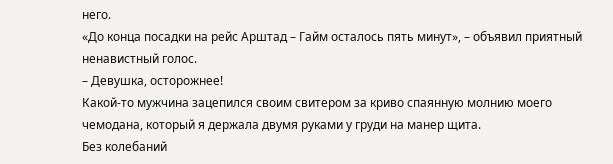него.
«До конца посадки на рейс Арштад – Гайм осталось пять минут», – объявил приятный ненавистный голос.
– Девушка, осторожнее!
Какой-то мужчина зацепился своим свитером за криво спаянную молнию моего чемодана, который я держала двумя руками у груди на манер щита.
Без колебаний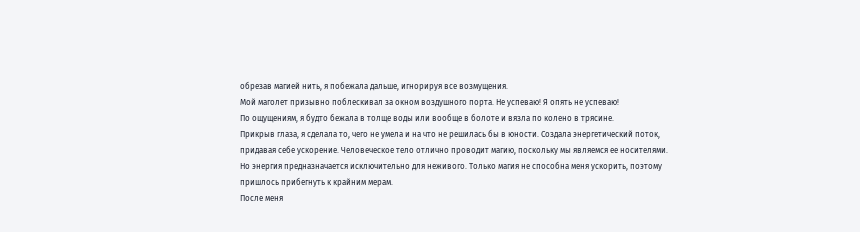обрезав магией нить, я побежала дальше, игнорируя все возмущения.
Мой маголет призывно поблескивал за окном воздушного порта. Не успеваю! Я опять не успеваю!
По ощущениям, я будто бежала в толще воды или вообще в болоте и вязла по колено в трясине.
Прикрыв глаза, я сделала то, чего не умела и на что не решилась бы в юности. Создала энергетический поток, придавая себе ускорение. Человеческое тело отлично проводит магию, поскольку мы являемся ее носителями. Но энергия предназначается исключительно для неживого. Только магия не способна меня ускорить, поэтому пришлось прибегнуть к крайним мерам.
После меня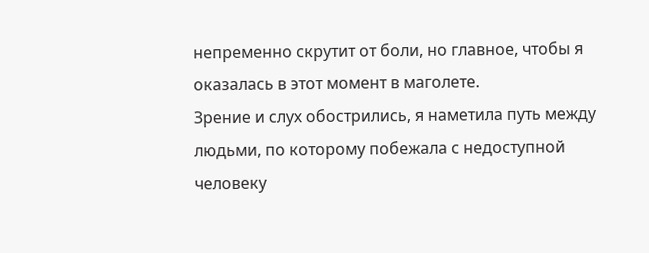непременно скрутит от боли, но главное, чтобы я оказалась в этот момент в маголете.
Зрение и слух обострились, я наметила путь между людьми, по которому побежала с недоступной человеку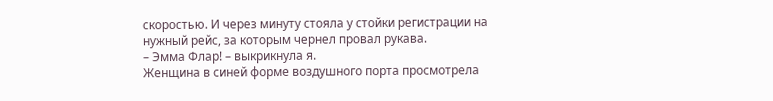скоростью. И через минуту стояла у стойки регистрации на нужный рейс, за которым чернел провал рукава.
– Эмма Флар! – выкрикнула я.
Женщина в синей форме воздушного порта просмотрела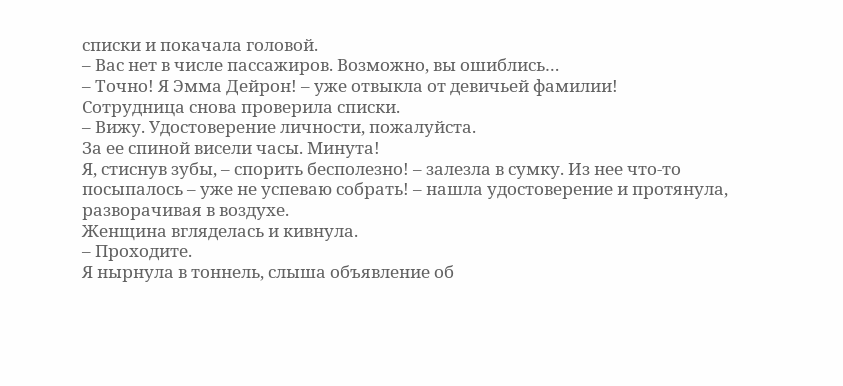списки и покачала головой.
– Вас нет в числе пассажиров. Возможно, вы ошиблись…
– Точно! Я Эмма Дейрон! – уже отвыкла от девичьей фамилии!
Сотрудница снова проверила списки.
– Вижу. Удостоверение личности, пожалуйста.
За ее спиной висели часы. Минута!
Я, стиснув зубы, – спорить бесполезно! – залезла в сумку. Из нее что-то посыпалось – уже не успеваю собрать! – нашла удостоверение и протянула, разворачивая в воздухе.
Женщина вгляделась и кивнула.
– Проходите.
Я нырнула в тоннель, слыша объявление об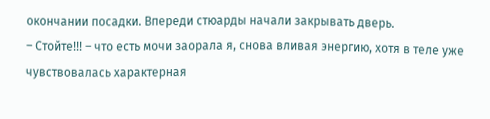окончании посадки. Впереди стюарды начали закрывать дверь.
– Стойте!!! – что есть мочи заорала я, снова вливая энергию, хотя в теле уже чувствовалась характерная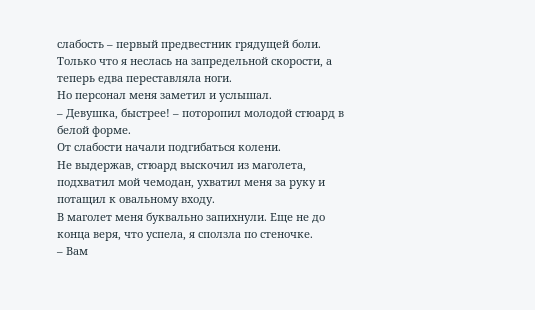слабость – первый предвестник грядущей боли.
Только что я неслась на запредельной скорости, а теперь едва переставляла ноги.
Но персонал меня заметил и услышал.
– Девушка, быстрее! – поторопил молодой стюард в белой форме.
От слабости начали подгибаться колени.
Не выдержав, стюард выскочил из маголета, подхватил мой чемодан, ухватил меня за руку и потащил к овальному входу.
В маголет меня буквально запихнули. Еще не до конца веря, что успела, я сползла по стеночке.
– Вам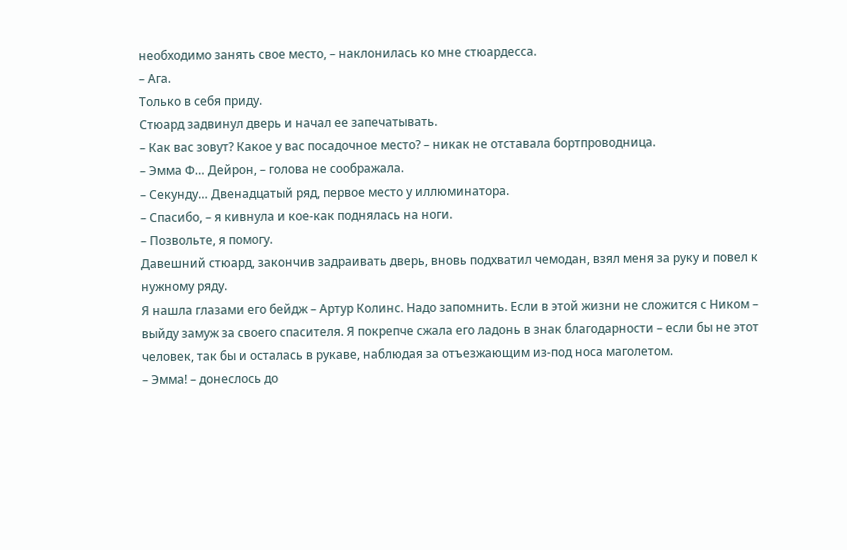необходимо занять свое место, – наклонилась ко мне стюардесса.
– Ага.
Только в себя приду.
Стюард задвинул дверь и начал ее запечатывать.
– Как вас зовут? Какое у вас посадочное место? – никак не отставала бортпроводница.
– Эмма Ф… Дейрон, – голова не соображала.
– Секунду… Двенадцатый ряд, первое место у иллюминатора.
– Спасибо, – я кивнула и кое-как поднялась на ноги.
– Позвольте, я помогу.
Давешний стюард, закончив задраивать дверь, вновь подхватил чемодан, взял меня за руку и повел к нужному ряду.
Я нашла глазами его бейдж – Артур Колинс. Надо запомнить. Если в этой жизни не сложится с Ником – выйду замуж за своего спасителя. Я покрепче сжала его ладонь в знак благодарности – если бы не этот человек, так бы и осталась в рукаве, наблюдая за отъезжающим из-под носа маголетом.
– Эмма! – донеслось до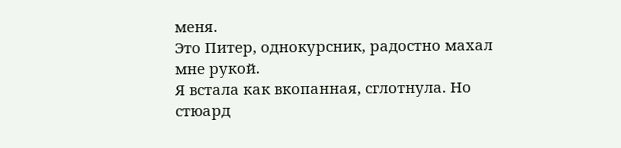меня.
Это Питер, однокурсник, радостно махал мне рукой.
Я встала как вкопанная, сглотнула. Но стюард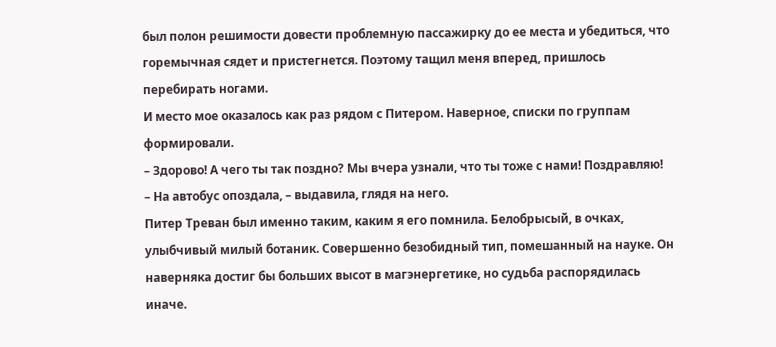был полон решимости довести проблемную пассажирку до ее места и убедиться, что горемычная сядет и пристегнется. Поэтому тащил меня вперед, пришлось перебирать ногами.
И место мое оказалось как раз рядом с Питером. Наверное, списки по группам формировали.
– Здорово! А чего ты так поздно? Мы вчера узнали, что ты тоже с нами! Поздравляю!
– На автобус опоздала, – выдавила, глядя на него.
Питер Треван был именно таким, каким я его помнила. Белобрысый, в очках, улыбчивый милый ботаник. Совершенно безобидный тип, помешанный на науке. Он наверняка достиг бы больших высот в магэнергетике, но судьба распорядилась иначе.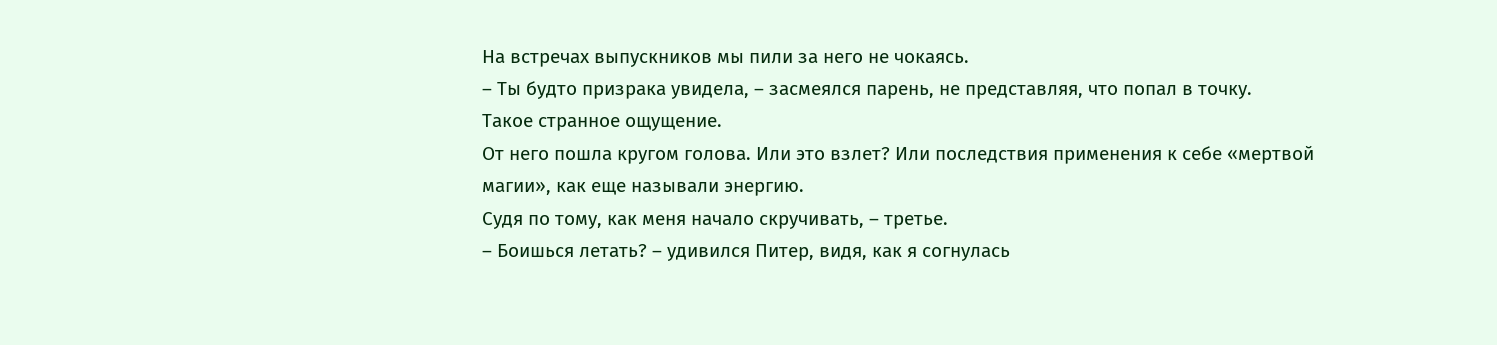На встречах выпускников мы пили за него не чокаясь.
– Ты будто призрака увидела, – засмеялся парень, не представляя, что попал в точку.
Такое странное ощущение.
От него пошла кругом голова. Или это взлет? Или последствия применения к себе «мертвой магии», как еще называли энергию.
Судя по тому, как меня начало скручивать, – третье.
– Боишься летать? – удивился Питер, видя, как я согнулась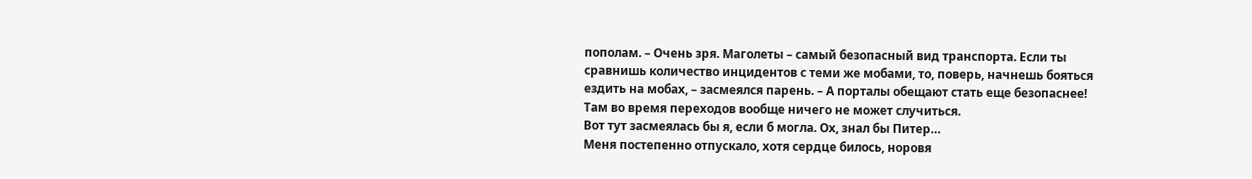пополам. – Очень зря. Маголеты – самый безопасный вид транспорта. Если ты сравнишь количество инцидентов с теми же мобами, то, поверь, начнешь бояться ездить на мобах, – засмеялся парень. – А порталы обещают стать еще безопаснее! Там во время переходов вообще ничего не может случиться.
Вот тут засмеялась бы я, если б могла. Ох, знал бы Питер…
Меня постепенно отпускало, хотя сердце билось, норовя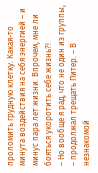проломить грудную клетку. Какая-то минута воздействия на себя энергией – и минус пара лет жизни. Впрочем, мне ли бояться укоротить себе жизнь?!
– Но вообще я рад, что не один из группы, – продолжал трещать Питер. – В незнакомой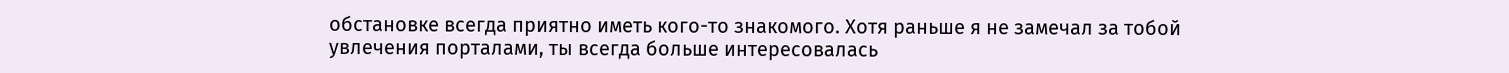обстановке всегда приятно иметь кого-то знакомого. Хотя раньше я не замечал за тобой увлечения порталами, ты всегда больше интересовалась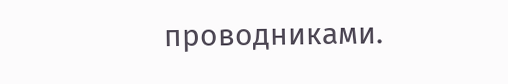проводниками.